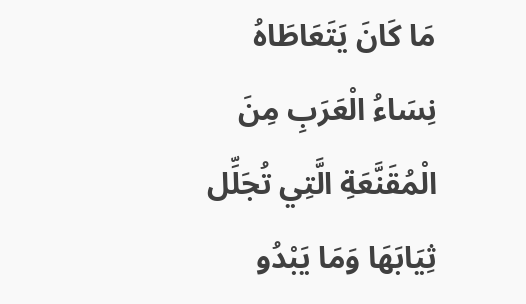مَا كَانَ يَتَعَاطَاهُ نِسَاءُ الْعَرَبِ مِنَ الْمُقَنَّعَةِ الَّتِي تُجَلِّل ثِيَابَهَا وَمَا يَبْدُو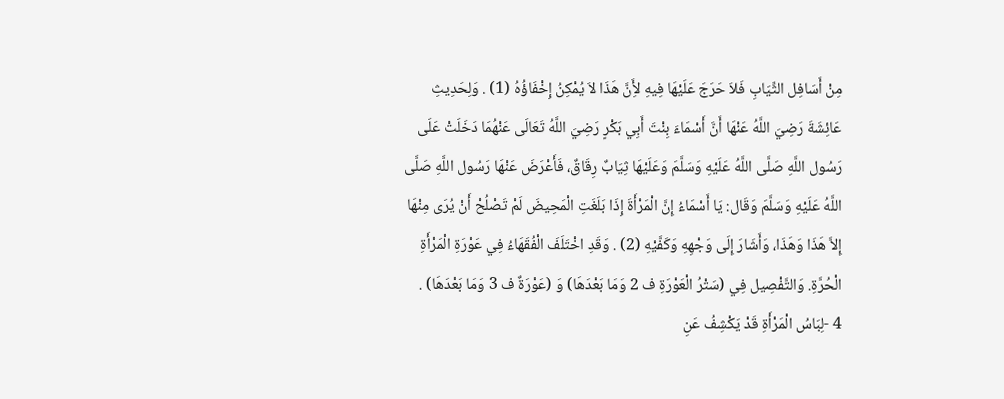مِنْ أَسَافِل الثِّيَابِ فَلاَ حَرَجَ عَلَيْهَا فِيهِ لأَِنَّ هَذَا لاَ يُمْكِنُ إِخْفَاؤُهُ (1) . وَلِحَدِيثِ عَائِشَةَ رَضِيَ اللَّهُ عَنْهَا أَنَّ أَسْمَاءَ بِنْتَ أَبِي بَكْرٍ رَضِيَ اللَّهُ تَعَالَى عَنْهُمَا دَخَلَتْ عَلَى رَسُول اللَّهِ صَلَّى اللَّهُ عَلَيْهِ وَسَلَّمَ وَعَلَيْهَا ثِيَابٌ رِقَاقٌ، فَأَعْرَضَ عَنْهَا رَسُول اللَّهِ صَلَّى اللَّهُ عَلَيْهِ وَسَلَّمَ وَقَال: يَا أَسْمَاءُ إِنَّ الْمَرْأَةَ إِذَا بَلَغَتِ الْمَحِيضَ لَمْ تَصْلُحْ أَنْ يُرَى مِنْهَا إِلاَّ هَذَا وَهَذَا، وَأَشَارَ إِلَى وَجْهِهِ وَكَفَّيْهِ (2) . وَقَدِ اخْتَلَفَ الْفُقَهَاءُ فِي عَوْرَةِ الْمَرْأَةِ الْحُرَّةِ. وَالتَّفْصِيل فِي (سَتْرُ الْعَوْرَةِ ف 2 وَمَا بَعْدَهَا) وَ (عَوْرَةٌ ف 3 وَمَا بَعْدَهَا) .
4 -لِبَاسُ الْمَرْأَةِ قَدْ يَكْشِفُ عَنِ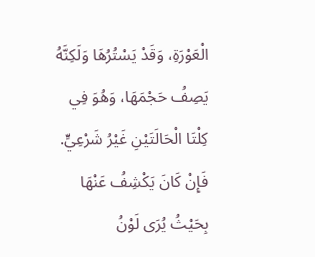الْعَوْرَةِ، وَقَدْ يَسْتُرُهَا وَلَكِنَّهُ يَصِفُ حَجْمَهَا، وَهُوَ فِي كِلْتَا الْحَالَتَيْنِ غَيْرُ شَرْعِيٍّ. فَإِنْ كَانَ يَكْشِفُ عَنْهَا بِحَيْثُ يُرَى لَوْنُ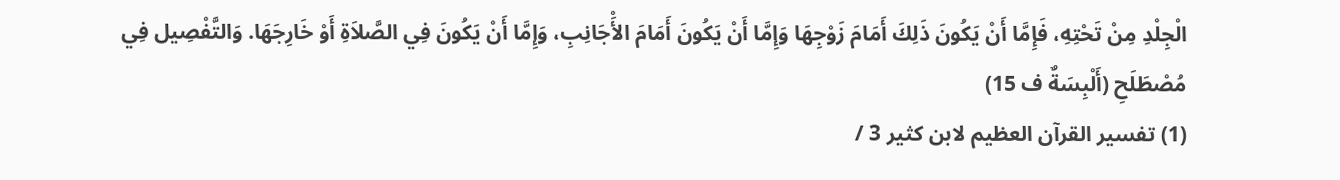الْجِلْدِ مِنْ تَحْتِهِ، فَإِمَّا أَنْ يَكُونَ ذَلِكَ أَمَامَ زَوْجِهَا وَإِمَّا أَنْ يَكُونَ أَمَامَ الأَْجَانِبِ، وَإِمَّا أَنْ يَكُونَ فِي الصَّلاَةِ أَوْ خَارِجَهَا. وَالتَّفْصِيل فِي مُصْطَلَحِ (أَلْبِسَةٌ ف 15)
(1) تفسير القرآن العظيم لابن كثير 3 /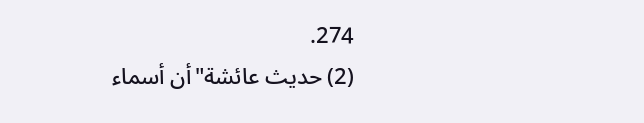274.
(2) حديث عائشة"أن أسماء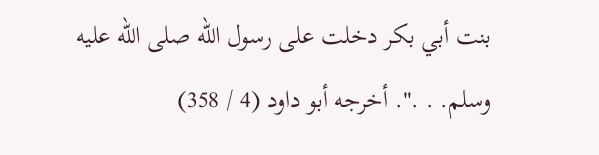بنت أبي بكر دخلت على رسول الله صلى الله عليه وسلم. . .". أخرجه أبو داود (4 / 358)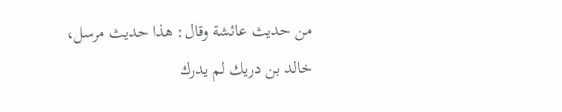من حديث عائشة وقال: هذا حديث مرسل، خالد بن دريك لم يدرك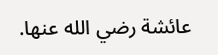عائشة رضي الله عنها.